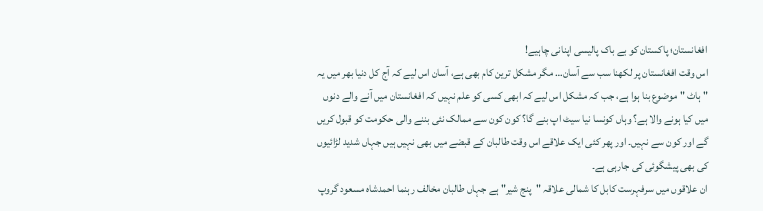افغانستان؛ پاکستان کو بے باک پالیسی اپنانی چاہیے!
اس وقت افغانستان پر لکھنا سب سے آسان… مگر مشکل ترین کام بھی ہے، آسان اس لیے کہ آج کل دنیا بھر میں یہ "ہاٹ " موضوع بنا ہوا ہے، جب کہ مشکل اس لیے کہ ابھی کسی کو علم نہیں کہ افغانستان میں آنے والے دنوں میں کیا ہونے والا ہے؟ وہاں کونسا نیا سیٹ اپ بنے گا؟ کون کون سے ممالک نئی بننے والی حکومت کو قبول کریں گے اور کون سے نہیں۔ اور پھر کئی ایک علاقے اس وقت طالبان کے قبضے میں بھی نہیں ہیں جہاں شدید لڑائیوں کی بھی پیشگوئی کی جارہی ہے۔
ان علاقوں میں سرفہرست کابل کا شمالی علاقہ "پنج شیر" ہے جہاں طالبان مخالف رہنما احمدشاہ مسعود گروپ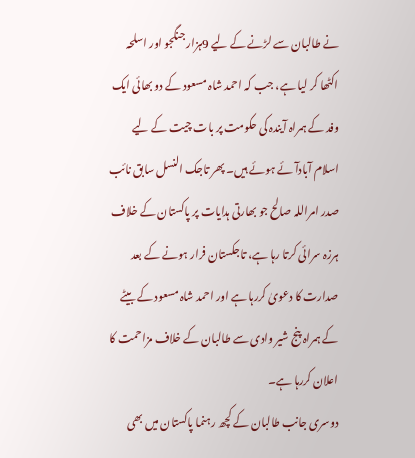نے طالبان سے لڑنے کے لیے 9ہزار جنگجو اور اسلحہ اکٹھا کر لیا ہے، جب کہ احمد شاہ مسعود کے دو بھائی ایک وفد کے ہمراہ آیندہ کی حکومت پر بات چیت کے لیے اسلام آبادآئے ہوئے ہیں۔ پھر تاجک النسل سابق نائب صدر امراللہ صالح جو بھارتی ہدایات پر پاکستان کے خلاف ہرزہ سرائی کرتا رہا ہے، تاجکستان فرار ہونے کے بعد صدارت کا دعویٰ کررہا ہے اور احمد شاہ مسعود کے بیٹے کے ہمراہ پنج شیر وادی سے طالبان کے خلاف مزاحمت کا اعلان کررہا ہے۔
دوسری جانب طالبان کے کچھ رہنما پاکستان میں بھی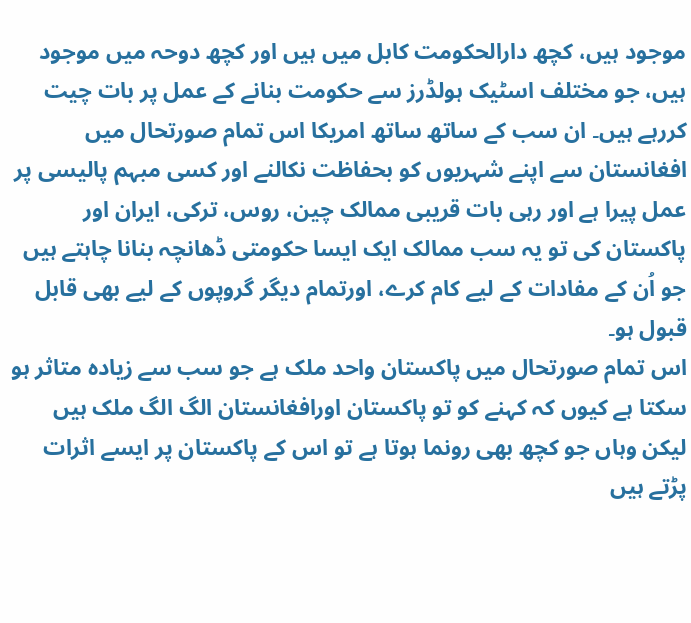موجود ہیں، کچھ دارالحکومت کابل میں ہیں اور کچھ دوحہ میں موجود ہیں، جو مختلف اسٹیک ہولڈرز سے حکومت بنانے کے عمل پر بات چیت کررہے ہیں۔ ان سب کے ساتھ ساتھ امریکا اس تمام صورتحال میں افغانستان سے اپنے شہریوں کو بحفاظت نکالنے اور کسی مبہم پالیسی پر عمل پیرا ہے اور رہی بات قریبی ممالک چین، روس، ترکی، ایران اور پاکستان کی تو یہ سب ممالک ایک ایسا حکومتی ڈھانچہ بنانا چاہتے ہیں جو اُن کے مفادات کے لیے کام کرے، اورتمام دیگر گروپوں کے لیے بھی قابل قبول ہو۔
اس تمام صورتحال میں پاکستان واحد ملک ہے جو سب سے زیادہ متاثر ہو سکتا ہے کیوں کہ کہنے کو تو پاکستان اورافغانستان الگ الگ ملک ہیں لیکن وہاں جو کچھ بھی رونما ہوتا ہے تو اس کے پاکستان پر ایسے اثرات پڑتے ہیں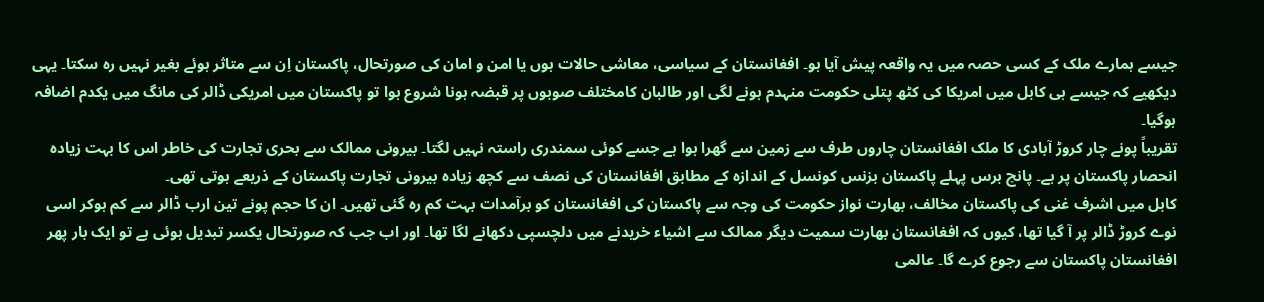جیسے ہمارے ملک کے کسی حصہ میں یہ واقعہ پیش آیا ہو۔ افغانستان کے سیاسی، معاشی حالات ہوں یا امن و امان کی صورتحال، پاکستان اِن سے متاثر ہوئے بغیر نہیں رہ سکتا۔ یہی دیکھیے کہ جیسے ہی کابل میں امریکا کی کٹھ پتلی حکومت منہدم ہونے لگی اور طالبان کامختلف صوبوں پر قبضہ ہونا شروع ہوا تو پاکستان میں امریکی ڈالر کی مانگ میں یکدم اضافہ ہوگیا۔
تقریباً پونے چار کروڑ آبادی کا ملک افغانستان چاروں طرف سے زمین سے گھرا ہوا ہے جسے کوئی سمندری راستہ نہیں لگتا۔ بیرونی ممالک سے بحری تجارت کی خاطر اس کا بہت زیادہ انحصار پاکستان پر ہے۔ پانچ برس پہلے پاکستان بزنس کونسل کے اندازہ کے مطابق افغانستان کی نصف سے کچھ زیادہ بیرونی تجارت پاکستان کے ذریعے ہوتی تھی۔
کابل میں اشرف غنی کی پاکستان مخالف، بھارت نواز حکومت کی وجہ سے پاکستان کی افغانستان کو برآمدات بہت کم رہ گئی تھیں۔ ان کا حجم پونے تین ارب ڈالر سے کم ہوکر اسی نوے کروڑ ڈالر پر آ گیا تھا، کیوں کہ افغانستان بھارت سمیت دیگر ممالک سے اشیاء خریدنے میں دلچسپی دکھانے لگا تھا۔ اور اب جب کہ صورتحال یکسر تبدیل ہوئی ہے تو ایک بار پھر افغانستان پاکستان سے رجوع کرے گا۔ عالمی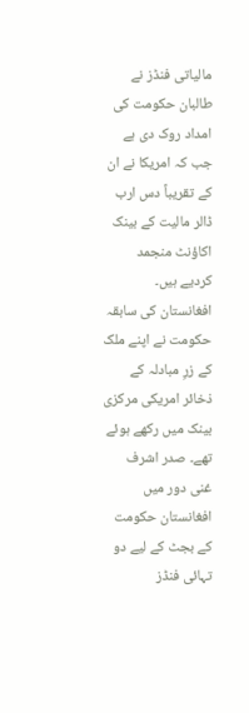مالیاتی فنڈز نے طالبان حکومت کی امداد روک دی ہے جب کہ امریکا نے ان کے تقریباً دس ارب ڈالر مالیت کے بینک اکاؤنٹ منجمد کردیے ہیں۔
افغانستان کی سابقہ حکومت نے اپنے ملک کے زرِ مبادلہ کے ذخائر امریکی مرکزی بینک میں رکھے ہوئے تھے۔ صدر اشرف غنی دور میں افغانستان حکومت کے بجٹ کے لیے دو تہائی فنڈز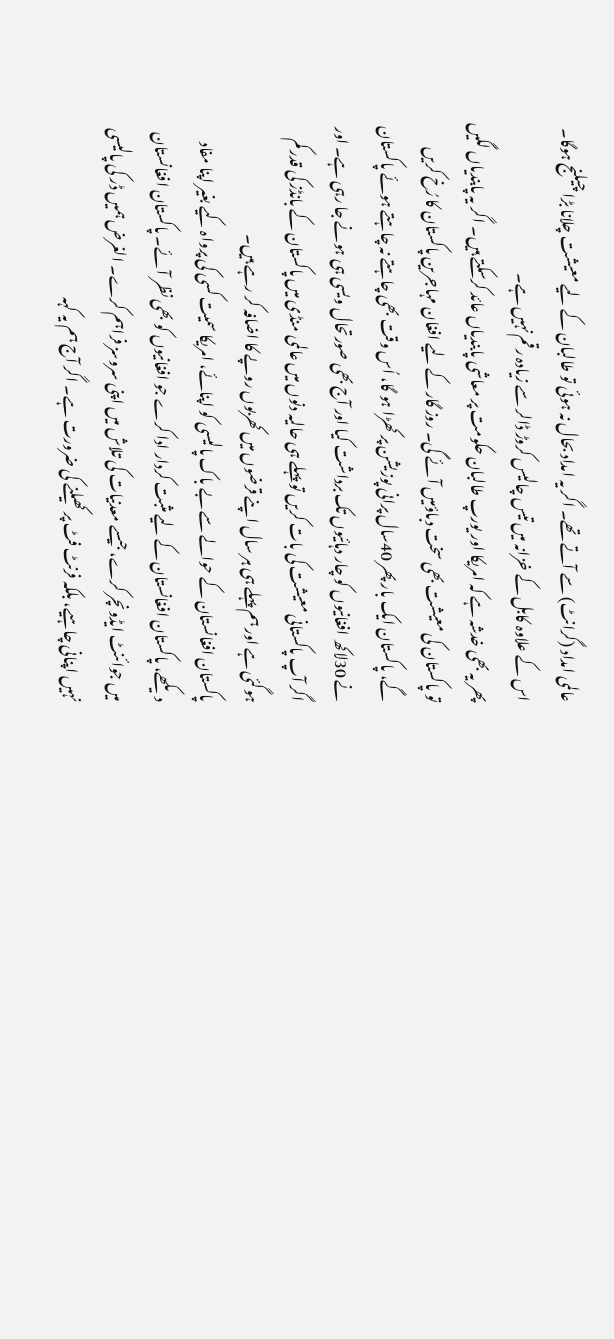عالمی امداد (گرانٹ) سے آتے تھے۔ اگر یہ امداد بحال نہ ہوئی تو طالبان کے لیے معیشت چلانا بڑا چیلنج ہوگا۔ اس کے علاوہ کابل کے خزانہ میں تیس چالیس کروڑ ڈالر سے زیادہ رقم نہیں ہے۔
پھر یہ بھی خدشہ ہے کہ امریکا اور یورپ طالبان حکومت پر معاشی پابندیاں عائد کرسکتے ہیں۔ اگر یہ پابندیاں لگیں تو پاکستان کی معیشت بھی سخت دباؤمیں آئے گی۔ روز گار کے لیے افغان مہاجرین پاکستان کا رُخ کریں گے، پاکستان ایک بار پھر 40سال پرانی پوزیشن پر کھڑا ہو گا، اُس وقت بھی چاہتے نہ چاہتے ہوئے پاکستان نے 30لاکھ افغانیوں کو چار دہائیوں تک برداشت کیا اور آج بھی صورتحال ویسی ہی ہونے جا رہی ہے۔ اور اگر آپ پاکستانی معیشت کی بات کریں تو پہلے ہی حالیہ دنوں میں عالمی منڈی میں پاکستان کے بانڈز کی قدر کم ہوگئی ہے اور ہم پہلے ہی ہر سال اپنے قرضوں میں کھربوں روپے کا اضافہ کر رہے ہیں۔
پاکستان افغانستان کے حوالے سے بے باک پالیسی کو اپنائے، امریکا سمیت کسی کی پرواہ کیے بغیر اپنا مفاد دیکھے، پاکستان افغانستان کے لیے مثبت کردار ادا کرے جو افغانیوں کو بھی نظر آئے۔ پاکستان افغانستان میں جوائنٹ ایڈونچر کرے، جیسے معدنیات کی تلاش میں اپنی سروسز فراہم کرے۔ الغرض ہمیں ڈر کی پالیسی نہیں اپنانی چاہیے، بلکہ فرنٹ فٹ پر کھیلنے کی ضرورت ہے۔ اگر آج ہم یہ کہہ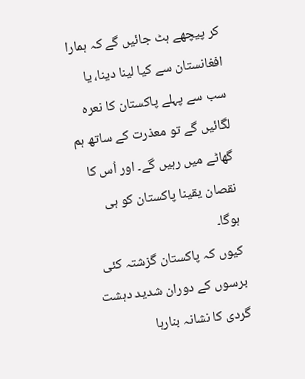کر پیچھے ہٹ جائیں گے کہ ہمارا افغانستان سے کیا لینا دینا، یا سب سے پہلے پاکستان کا نعرہ لگائیں گے تو معذرت کے ساتھ ہم گھاٹے میں رہیں گے۔ اور اُس کا نقصان یقینا پاکستان کو ہی ہوگا۔
کیوں کہ پاکستان گزشتہ کئی برسوں کے دوران شدید دہشت گردی کا نشانہ بنارہا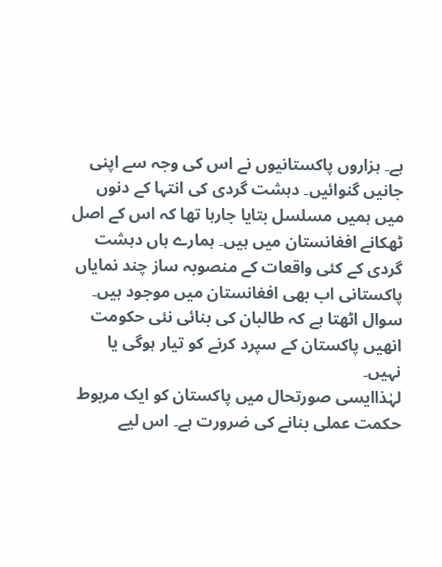ہے۔ ہزاروں پاکستانیوں نے اس کی وجہ سے اپنی جانیں گنوائیں۔ دہشت گردی کی انتہا کے دنوں میں ہمیں مسلسل بتایا جارہا تھا کہ اس کے اصل ٹھکانے افغانستان میں ہیں۔ ہمارے ہاں دہشت گردی کے کئی واقعات کے منصوبہ ساز چند نمایاں پاکستانی اب بھی افغانستان میں موجود ہیں۔ سوال اٹھتا ہے کہ طالبان کی بنائی نئی حکومت انھیں پاکستان کے سپرد کرنے کو تیار ہوگی یا نہیں۔
لہٰذاایسی صورتحال میں پاکستان کو ایک مربوط حکمت عملی بنانے کی ضرورت ہے۔ اس لیے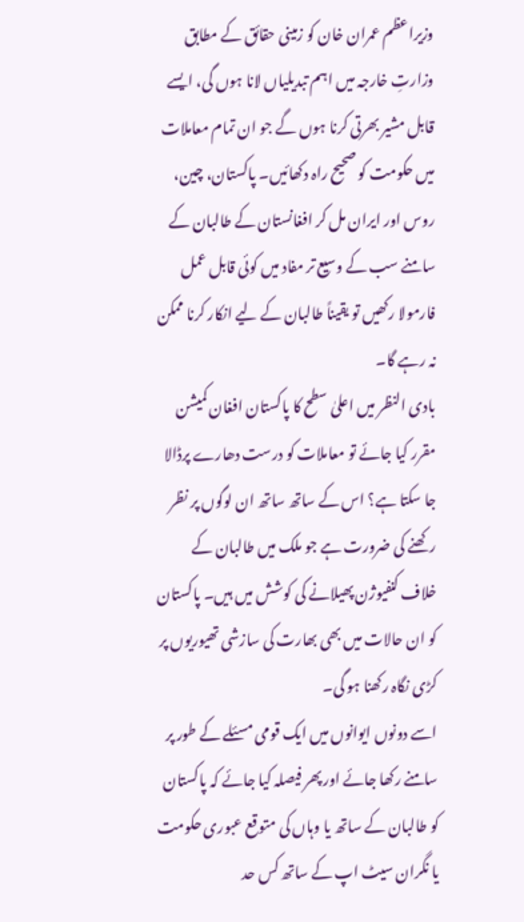وزیراعظم عمران خان کو زمینی حقائق کے مطابق وزارتِ خارجہ میں اہم تبدیلیاں لانا ہوں گی، ایسے قابل مشیر بھرتی کرنا ہوں گے جو ان تمام معاملات میں حکومت کو صحیح راہ دکھائیں۔ پاکستان، چین، روس اور ایران مل کر افغانستان کے طالبان کے سامنے سب کے وسیع تر مفاد میں کوئی قابل عمل فارمولا رکھیں تو یقیناً طالبان کے لیے انکار کرنا ممکن نہ رہے گا۔
بادی النظر میں اعلیٰ سطح کا پاکستان افغان کمیشن مقرر کیا جائے تو معاملات کو درست دھارے پرڈالا جا سکتا ہے؟ اس کے ساتھ ساتھ ان لوگوں پر نظر رکھنے کی ضرورت ہے جو ملک میں طالبان کے خلاف کنفیوژن پھیلانے کی کوشش میں ہیں۔ پاکستان کو ان حالات میں بھی بھارت کی سازشی تھیوریوں پر کڑی نگاہ رکھنا ہو گی۔
اسے دونوں ایوانوں میں ایک قومی مسئلے کے طور پر سامنے رکھا جائے اور پھر فیصلہ کیا جائے کہ پاکستان کو طالبان کے ساتھ یا وہاں کی متوقع عبوری حکومت یا نگران سیٹ اپ کے ساتھ کس حد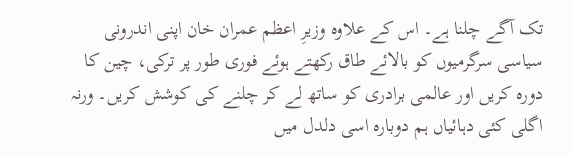تک آگے چلنا ہے۔ اس کے علاوہ وزیرِ اعظم عمران خان اپنی اندرونی سیاسی سرگرمیوں کو بالائے طاق رکھتے ہوئے فوری طور پر ترکی، چین کا دورہ کریں اور عالمی برادری کو ساتھ لے کر چلنے کی کوشش کریں۔ ورنہ اگلی کئی دہائیاں ہم دوبارہ اسی دلدل میں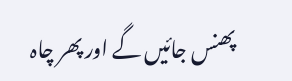پھنس جائیں گے اور پھر چاہ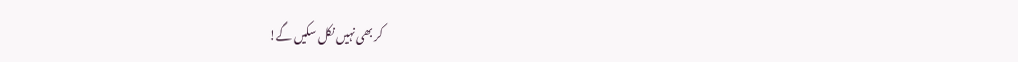کر بھی نہیں نکل سکیں گے!